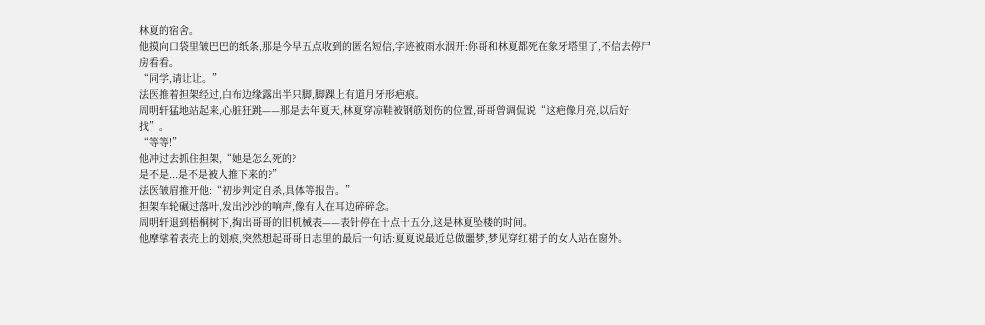林夏的宿舍。
他摸向口袋里皱巴巴的纸条,那是今早五点收到的匿名短信,字迹被雨水洇开:你哥和林夏都死在象牙塔里了,不信去停尸房看看。
“同学,请让让。”
法医推着担架经过,白布边缘露出半只脚,脚踝上有道月牙形疤痕。
周明轩猛地站起来,心脏狂跳——那是去年夏天,林夏穿凉鞋被钢筋划伤的位置,哥哥曾调侃说“这疤像月亮,以后好找”。
“等等!”
他冲过去抓住担架,“她是怎么死的?
是不是...是不是被人推下来的?”
法医皱眉推开他:“初步判定自杀,具体等报告。”
担架车轮碾过落叶,发出沙沙的响声,像有人在耳边碎碎念。
周明轩退到梧桐树下,掏出哥哥的旧机械表——表针停在十点十五分,这是林夏坠楼的时间。
他摩挲着表壳上的划痕,突然想起哥哥日志里的最后一句话:夏夏说最近总做噩梦,梦见穿红裙子的女人站在窗外。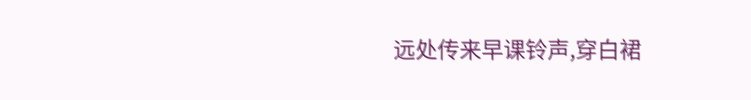远处传来早课铃声,穿白裙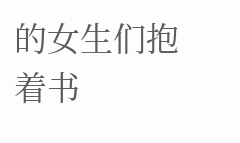的女生们抱着书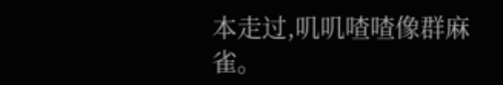本走过,叽叽喳喳像群麻雀。